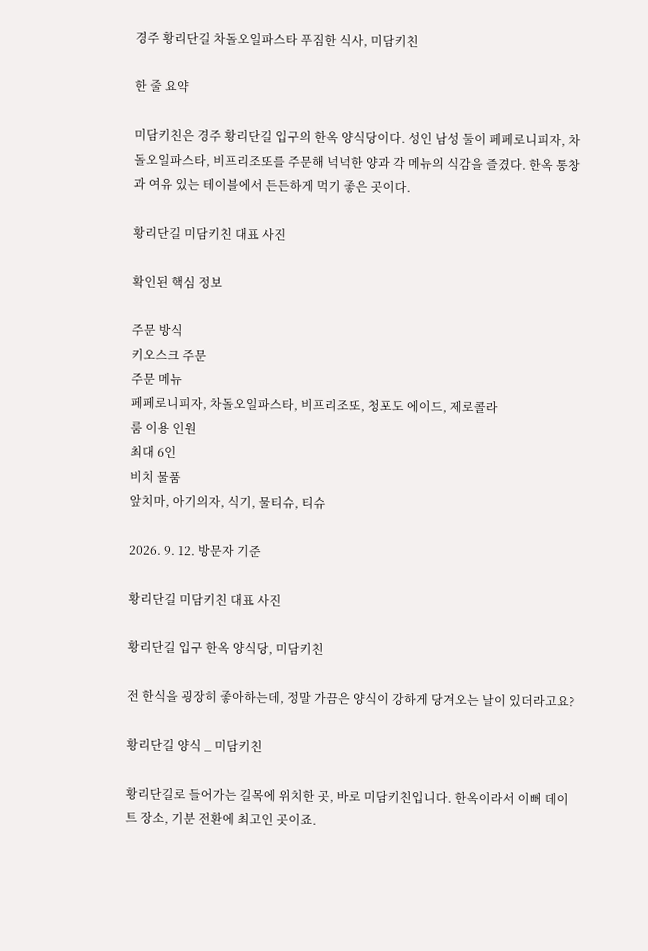경주 황리단길 차돌오일파스타 푸짐한 식사, 미담키친

한 줄 요약

미담키친은 경주 황리단길 입구의 한옥 양식당이다. 성인 남성 둘이 페페로니피자, 차돌오일파스타, 비프리조또를 주문해 넉넉한 양과 각 메뉴의 식감을 즐겼다. 한옥 통창과 여유 있는 테이블에서 든든하게 먹기 좋은 곳이다.

황리단길 미담키친 대표 사진

확인된 핵심 정보

주문 방식
키오스크 주문
주문 메뉴
페페로니피자, 차돌오일파스타, 비프리조또, 청포도 에이드, 제로콜라
룸 이용 인원
최대 6인
비치 물품
앞치마, 아기의자, 식기, 물티슈, 티슈

2026. 9. 12. 방문자 기준

황리단길 미담키친 대표 사진

황리단길 입구 한옥 양식당, 미담키친

전 한식을 굉장히 좋아하는데, 정말 가끔은 양식이 강하게 당겨오는 날이 있더라고요?

황리단길 양식 _ 미담키친

황리단길로 들어가는 길목에 위치한 곳, 바로 미담키친입니다. 한옥이라서 이뻐 데이트 장소, 기분 전환에 최고인 곳이죠.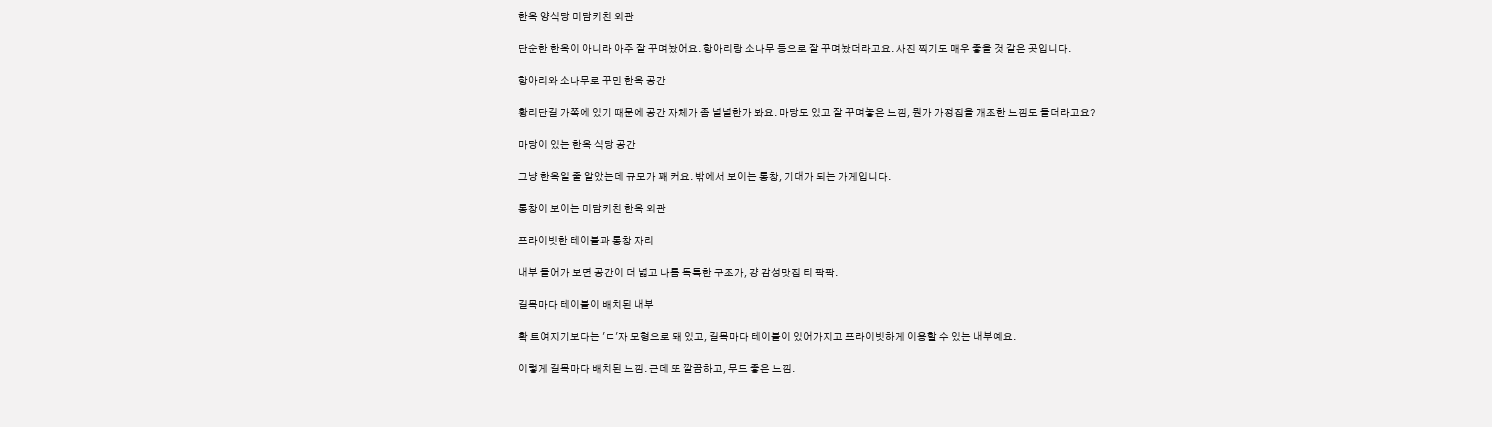한옥 양식당 미담키친 외관

단순한 한옥이 아니라 아주 잘 꾸며놨어요. 항아리랑 소나무 등으로 잘 꾸며놨더라고요. 사진 찍기도 매우 좋을 것 같은 곳입니다.

항아리와 소나무로 꾸민 한옥 공간

황리단길 가쪽에 있기 때문에 공간 자체가 좀 널널한가 봐요. 마당도 있고 잘 꾸며놓은 느낌, 뭔가 가정집을 개조한 느낌도 들더라고요?

마당이 있는 한옥 식당 공간

그냥 한옥일 줄 알았는데 규모가 꽤 커요. 밖에서 보이는 통창, 기대가 되는 가게입니다.

통창이 보이는 미담키친 한옥 외관

프라이빗한 테이블과 통창 자리

내부 들어가 보면 공간이 더 넓고 나름 독특한 구조가, 걍 감성맛집 티 팍팍.

길목마다 테이블이 배치된 내부

확 트여지기보다는 'ㄷ'자 모형으로 돼 있고, 길목마다 테이블이 있어가지고 프라이빗하게 이용할 수 있는 내부예요.

이렇게 길목마다 배치된 느낌. 근데 또 깔끔하고, 무드 좋은 느낌.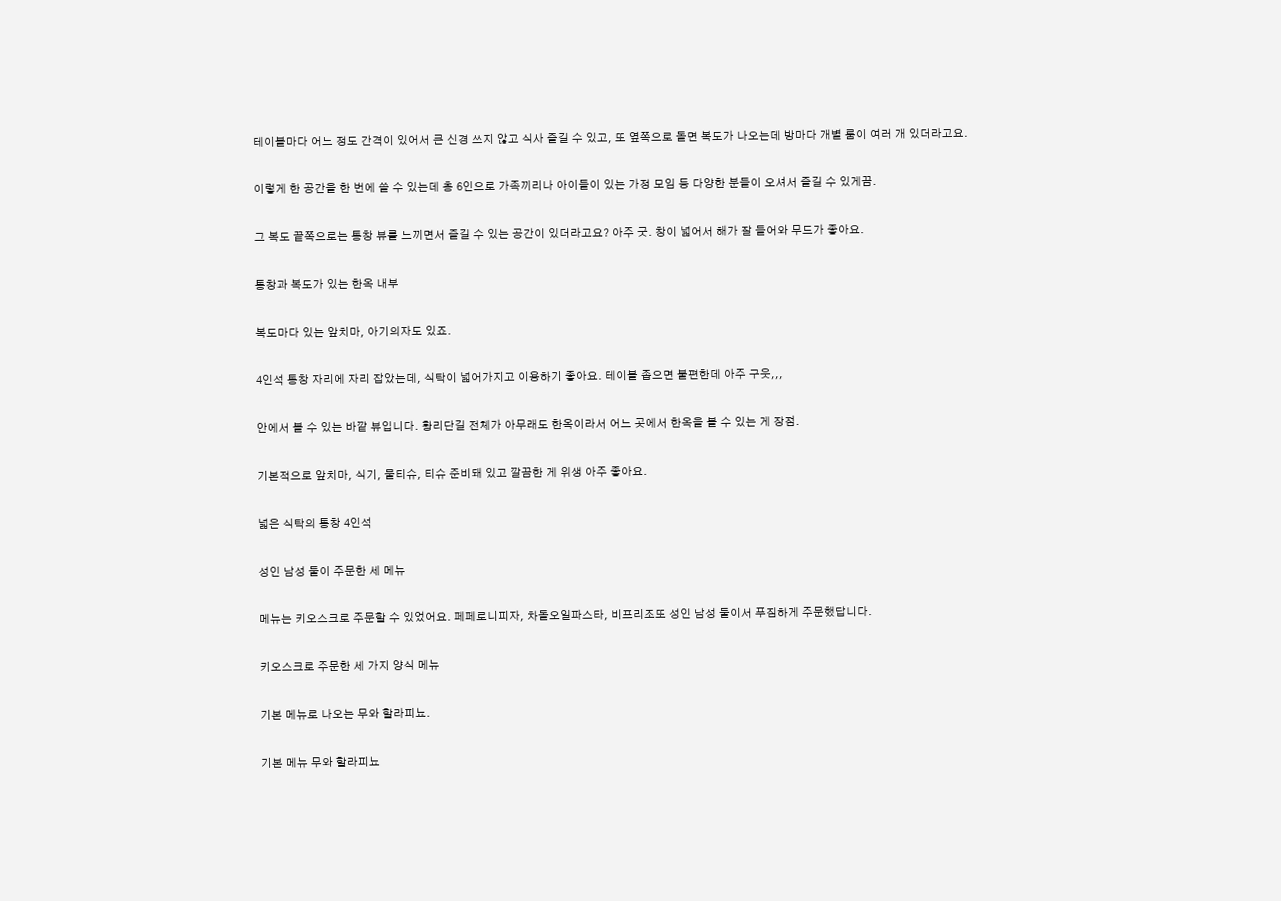테이블마다 어느 정도 간격이 있어서 큰 신경 쓰지 않고 식사 즐길 수 있고, 또 옆쪽으로 돌면 복도가 나오는데 방마다 개별 룸이 여러 개 있더라고요.

이렇게 한 공간을 한 번에 쓸 수 있는데 총 6인으로 가족끼리나 아이들이 있는 가정 모임 등 다양한 분들이 오셔서 즐길 수 있게끔.

그 복도 끝쪽으로는 통창 뷰를 느끼면서 즐길 수 있는 공간이 있더라고요? 아주 굿. 창이 넓어서 해가 잘 들어와 무드가 좋아요.

통창과 복도가 있는 한옥 내부

복도마다 있는 앞치마, 아기의자도 있죠.

4인석 통창 자리에 자리 잡았는데, 식탁이 넓어가지고 이용하기 좋아요. 테이블 좁으면 불편한데 아주 구웃,,,

안에서 볼 수 있는 바깥 뷰입니다. 황리단길 전체가 아무래도 한옥이라서 어느 곳에서 한옥을 볼 수 있는 게 장점.

기본적으로 앞치마, 식기, 물티슈, 티슈 준비돼 있고 깔끔한 게 위생 아주 좋아요.

넓은 식탁의 통창 4인석

성인 남성 둘이 주문한 세 메뉴

메뉴는 키오스크로 주문할 수 있었어요. 페페로니피자, 차돌오일파스타, 비프리조또 성인 남성 둘이서 푸짐하게 주문했답니다.

키오스크로 주문한 세 가지 양식 메뉴

기본 메뉴로 나오는 무와 할라피뇨.

기본 메뉴 무와 할라피뇨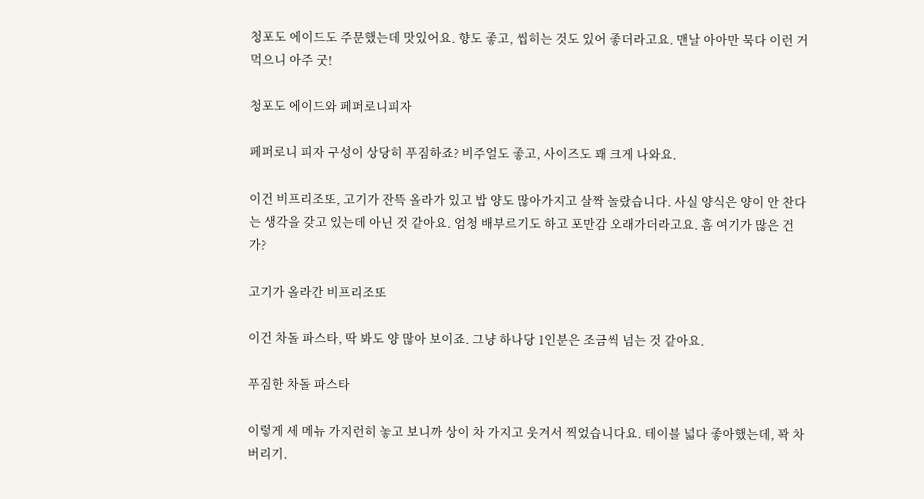청포도 에이드도 주문했는데 맛있어요. 향도 좋고, 씹히는 것도 있어 좋더라고요. 맨날 아아만 묵다 이런 거 먹으니 아주 굿!

청포도 에이드와 페퍼로니피자

페퍼로니 피자 구성이 상당히 푸짐하죠? 비주얼도 좋고, 사이즈도 꽤 크게 나와요.

이건 비프리조또, 고기가 잔뜩 올라가 있고 밥 양도 많아가지고 살짝 놀랐습니다. 사실 양식은 양이 안 찬다는 생각을 갖고 있는데 아닌 것 같아요. 엄청 배부르기도 하고 포만감 오래가더라고요. 흠 여기가 많은 건가?

고기가 올라간 비프리조또

이건 차돌 파스타, 딱 봐도 양 많아 보이죠. 그냥 하나당 1인분은 조금씩 넘는 것 같아요.

푸짐한 차돌 파스타

이렇게 세 메뉴 가지런히 놓고 보니까 상이 차 가지고 웃겨서 찍었습니다요. 테이블 넓다 좋아했는데, 꽉 차버리기.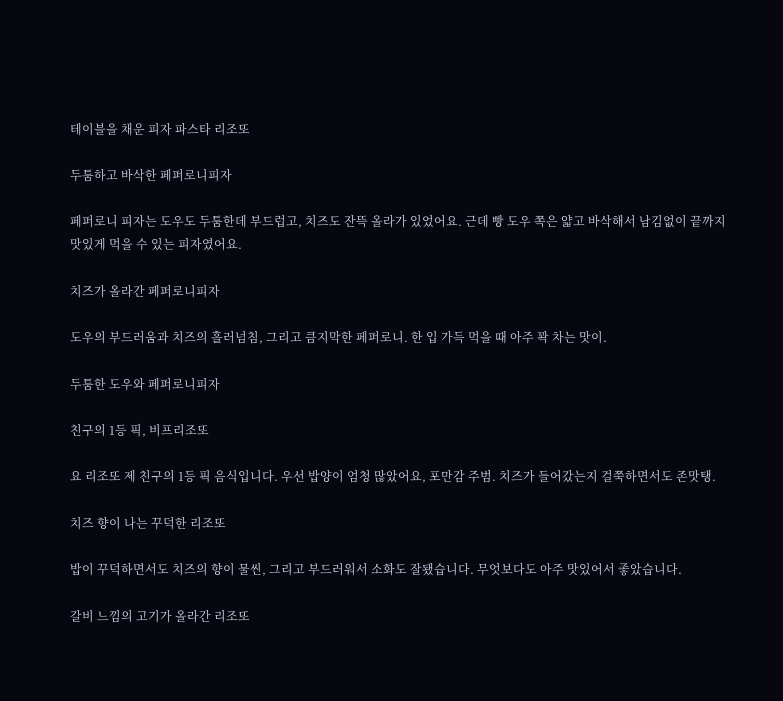테이블을 채운 피자 파스타 리조또

두툼하고 바삭한 페퍼로니피자

페퍼로니 피자는 도우도 두툼한데 부드럽고, 치즈도 잔뜩 올라가 있었어요. 근데 빵 도우 쪽은 얇고 바삭해서 남김없이 끝까지 맛있게 먹을 수 있는 피자였어요.

치즈가 올라간 페퍼로니피자

도우의 부드러움과 치즈의 흘러넘침, 그리고 큼지막한 페퍼로니. 한 입 가득 먹을 때 아주 꽉 차는 맛이.

두툼한 도우와 페퍼로니피자

친구의 1등 픽, 비프리조또

요 리조또 제 친구의 1등 픽 음식입니다. 우선 밥양이 엄청 많았어요, 포만감 주범. 치즈가 들어갔는지 걸쭉하면서도 존맛탱.

치즈 향이 나는 꾸덕한 리조또

밥이 꾸덕하면서도 치즈의 향이 물씬, 그리고 부드러워서 소화도 잘됐습니다. 무엇보다도 아주 맛있어서 좋았습니다.

갈비 느낌의 고기가 올라간 리조또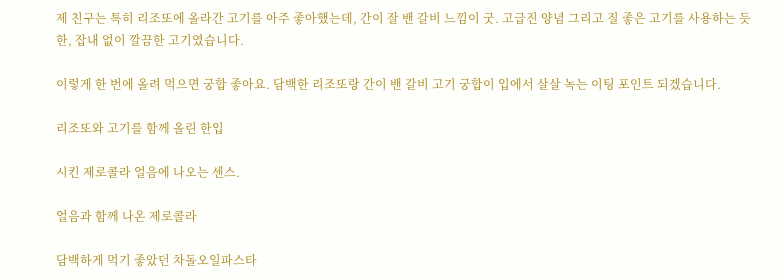제 친구는 특히 리조또에 올라간 고기를 아주 좋아했는데, 간이 잘 밴 갈비 느낌이 굿. 고급진 양념 그리고 질 좋은 고기를 사용하는 듯한, 잡내 없이 깔끔한 고기였습니다.

이렇게 한 번에 올려 먹으면 궁합 좋아요. 담백한 리조또랑 간이 밴 갈비 고기 궁합이 입에서 살살 녹는 이팅 포인트 되겠습니다.

리조또와 고기를 함께 올린 한입

시킨 제로콜라 얼음에 나오는 센스.

얼음과 함께 나온 제로콜라

담백하게 먹기 좋았던 차돌오일파스타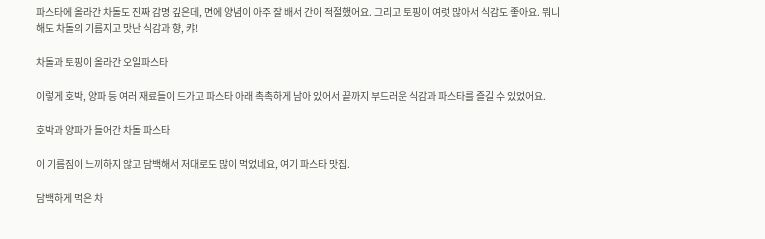파스타에 올라간 차돌도 진짜 감명 깊은데, 면에 양념이 아주 잘 배서 간이 적절했어요. 그리고 토핑이 여럿 많아서 식감도 좋아요. 뭐니 해도 차돌의 기름지고 맛난 식감과 향, 캬!

차돌과 토핑이 올라간 오일파스타

이렇게 호박, 양파 등 여러 재료들이 드가고 파스타 아래 촉촉하게 남아 있어서 끝까지 부드러운 식감과 파스타를 즐길 수 있었어요.

호박과 양파가 들어간 차돌 파스타

이 기름짐이 느끼하지 않고 담백해서 저대로도 많이 먹었네요, 여기 파스타 맛집.

담백하게 먹은 차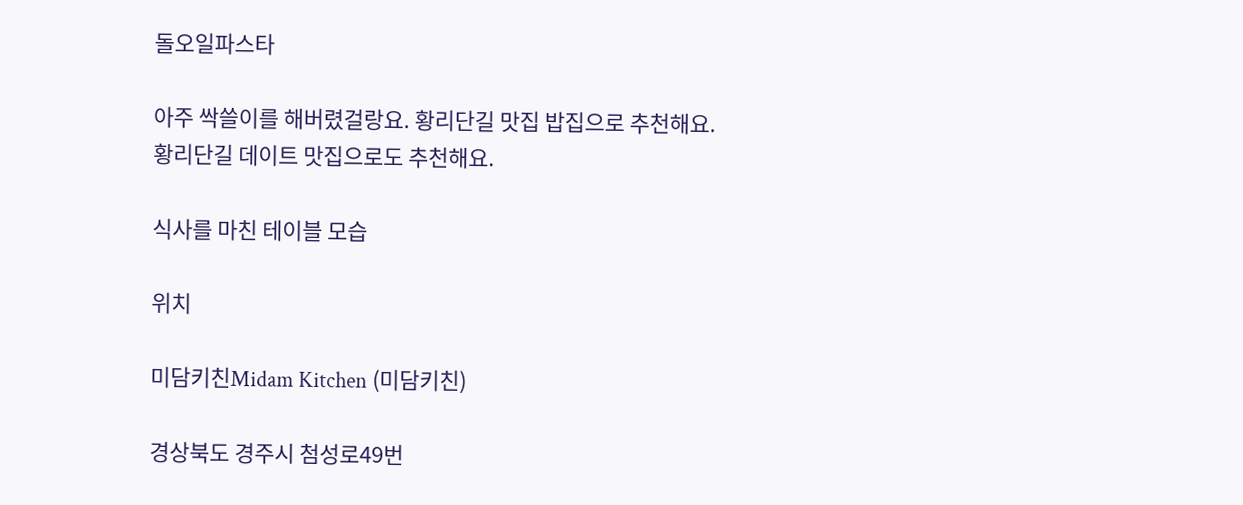돌오일파스타

아주 싹쓸이를 해버렸걸랑요. 황리단길 맛집 밥집으로 추천해요. 황리단길 데이트 맛집으로도 추천해요.

식사를 마친 테이블 모습

위치

미담키친Midam Kitchen (미담키친)

경상북도 경주시 첨성로49번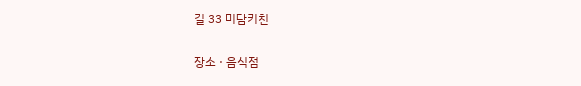길 33 미담키친

장소 · 음식점